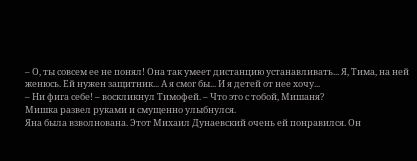– О, ты совсем ее не понял! Она так умеет дистанцию устанавливать... Я, Тима, на ней женюсь. Ей нужен защитник... А я смог бы... И я детей от нее хочу...
– Ни фига себе! – воскликнул Тимофей. – Что это с тобой, Мишаня?
Мишка развел руками и смущенно улыбнулся.
Яна была взволнована. Этот Михаил Дунаевский очень ей понравился. Он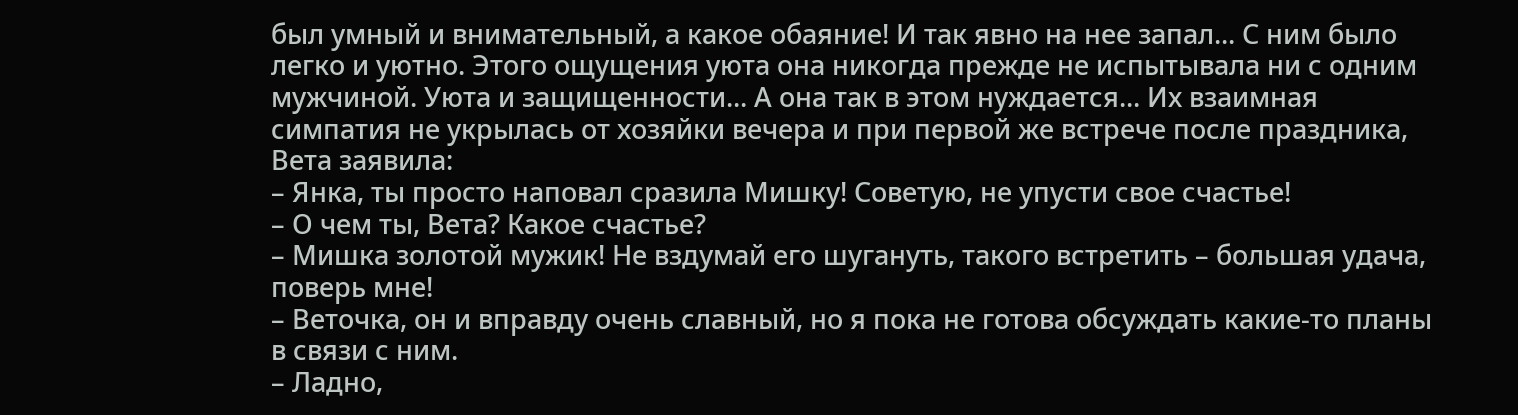был умный и внимательный, а какое обаяние! И так явно на нее запал... С ним было легко и уютно. Этого ощущения уюта она никогда прежде не испытывала ни с одним мужчиной. Уюта и защищенности... А она так в этом нуждается... Их взаимная симпатия не укрылась от хозяйки вечера и при первой же встрече после праздника, Вета заявила:
– Янка, ты просто наповал сразила Мишку! Советую, не упусти свое счастье!
– О чем ты, Вета? Какое счастье?
– Мишка золотой мужик! Не вздумай его шугануть, такого встретить – большая удача, поверь мне!
– Веточка, он и вправду очень славный, но я пока не готова обсуждать какие-то планы в связи с ним.
– Ладно,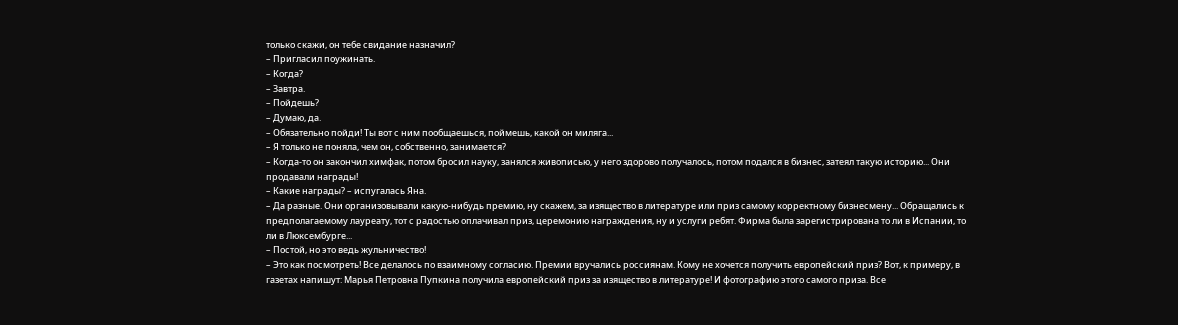только скажи, он тебе свидание назначил?
– Пригласил поужинать.
– Когда?
– Завтра.
– Пойдешь?
– Думаю, да.
– Обязательно пойди! Ты вот с ним пообщаешься, поймешь, какой он миляга...
– Я только не поняла, чем он, собственно, занимается?
– Когда-то он закончил химфак, потом бросил науку, занялся живописью, у него здорово получалось, потом подался в бизнес, затеял такую историю... Они продавали награды!
– Какие награды? – испугалась Яна.
– Да разные. Они организовывали какую-нибудь премию, ну скажем, за изящество в литературе или приз самому корректному бизнесмену... Обращались к предполагаемому лауреату, тот с радостью оплачивал приз, церемонию награждения, ну и услуги ребят. Фирма была зарегистрирована то ли в Испании, то ли в Люксембурге...
– Постой, но это ведь жульничество!
– Это как посмотреть! Все делалось по взаимному согласию. Премии вручались россиянам. Кому не хочется получить европейский приз? Вот, к примеру, в газетах напишут: Марья Петровна Пупкина получила европейский приз за изящество в литературе! И фотографию этого самого приза. Все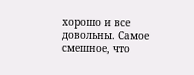хорошо и все довольны. Самое смешное, что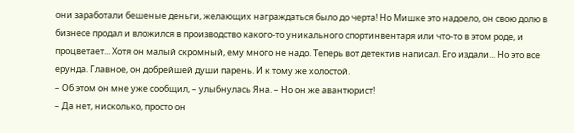они заработали бешеные деньги, желающих награждаться было до черта! Но Мишке это надоело, он свою долю в бизнесе продал и вложился в производство какого-то уникального спортинвентаря или что-то в этом роде, и процветает... Хотя он малый скромный, ему много не надо. Теперь вот детектив написал. Его издали... Но это все ерунда. Главное, он добрейшей души парень. И к тому же холостой.
– Об этом он мне уже сообщил, – улыбнулась Яна. – Но он же авантюрист!
– Да нет, нисколько, просто он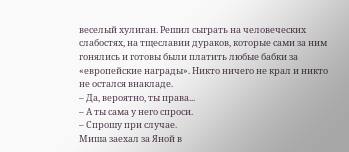веселый хулиган. Решил сыграть на человеческих слабостях, на тщеславии дураков, которые сами за ним гонялись и готовы были платить любые бабки за «европейские награды». Никто ничего не крал и никто не остался внакладе.
– Да, вероятно, ты права...
– А ты сама у него спроси.
– Спрошу при случае.
Миша заехал за Яной в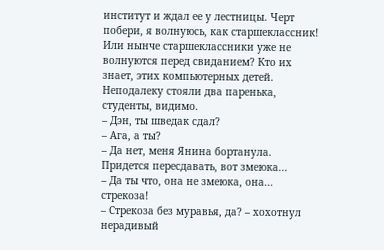институт и ждал ее у лестницы. Черт побери, я волнуюсь, как старшеклассник! Или нынче старшеклассники уже не волнуются перед свиданием? Кто их знает, этих компьютерных детей. Неподалеку стояли два паренька, студенты, видимо.
– Дэн, ты шведак сдал?
– Ага, а ты?
– Да нет, меня Янина бортанула. Придется пересдавать, вот змеюка...
– Да ты что, она не змеюка, она... стрекоза!
– Стрекоза без муравья, да? – хохотнул нерадивый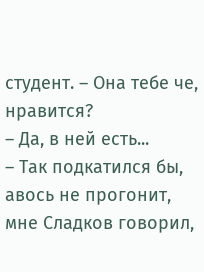студент. – Она тебе че, нравится?
– Да, в ней есть...
– Так подкатился бы, авось не прогонит, мне Сладков говорил,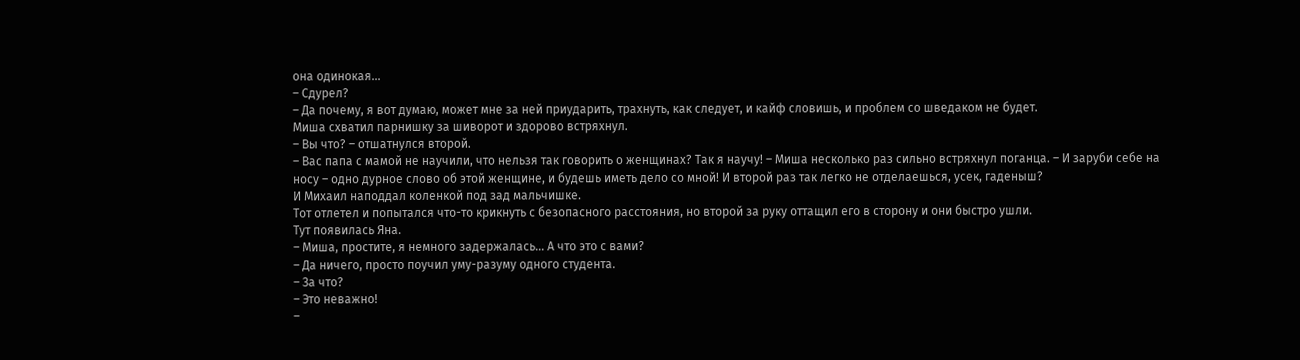она одинокая...
– Сдурел?
– Да почему, я вот думаю, может мне за ней приударить, трахнуть, как следует, и кайф словишь, и проблем со шведаком не будет.
Миша схватил парнишку за шиворот и здорово встряхнул.
– Вы что? – отшатнулся второй.
– Вас папа с мамой не научили, что нельзя так говорить о женщинах? Так я научу! – Миша несколько раз сильно встряхнул поганца. – И заруби себе на носу – одно дурное слово об этой женщине, и будешь иметь дело со мной! И второй раз так легко не отделаешься, усек, гаденыш?
И Михаил наподдал коленкой под зад мальчишке.
Тот отлетел и попытался что-то крикнуть с безопасного расстояния, но второй за руку оттащил его в сторону и они быстро ушли.
Тут появилась Яна.
– Миша, простите, я немного задержалась... А что это с вами?
– Да ничего, просто поучил уму-разуму одного студента.
– За что?
– Это неважно!
–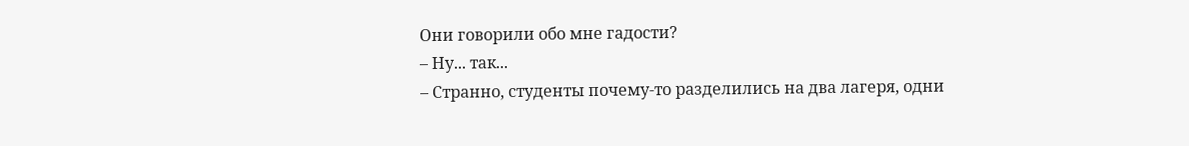Они говорили обо мне гадости?
– Ну... так...
– Странно, студенты почему-то разделились на два лагеря, одни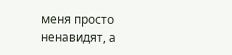меня просто ненавидят, а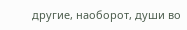другие, наоборот, души во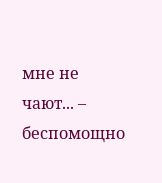мне не чают... – беспомощно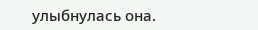улыбнулась она.